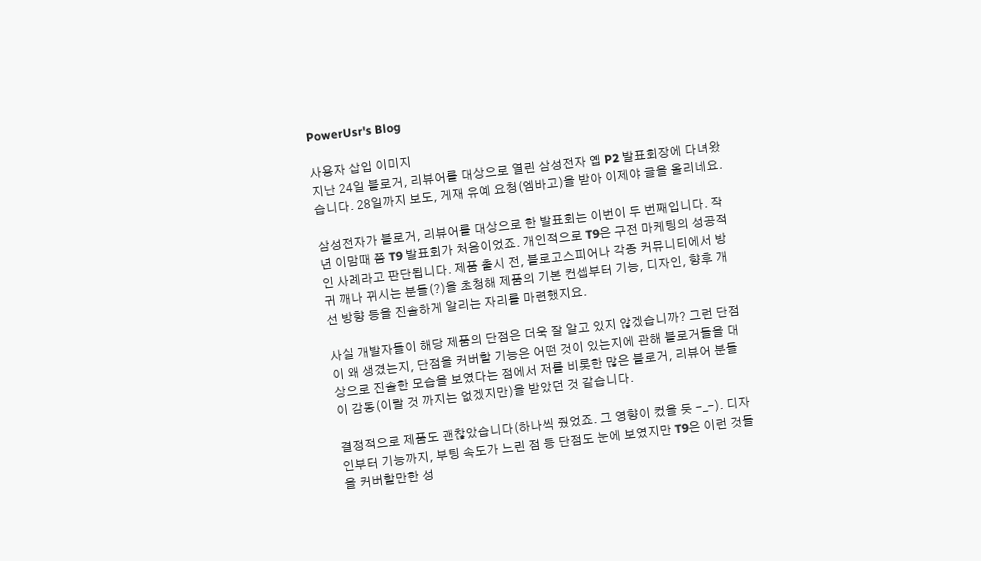PowerUsr's Blog

사용자 삽입 이미지
지난 24일 블로거, 리뷰어를 대상으로 열린 삼성전자 옙 P2 발표회장에 다녀왔습니다. 28일까지 보도, 게재 유예 요청(엠바고)을 받아 이제야 글을 올리네요.

삼성전자가 블로거, 리뷰어를 대상으로 한 발표회는 이번이 두 번째입니다. 작년 이맘때 쯤 T9 발표회가 처음이었죠. 개인적으로 T9은 구전 마케팅의 성공적인 사례라고 판단됩니다. 제품 출시 전, 블로고스피어나 각종 커뮤니티에서 방귀 깨나 뀌시는 분들(?)을 초청해 제품의 기본 컨셉부터 기능, 디자인, 향후 개선 방향 등을 진솔하게 알리는 자리를 마련했지요.

사실 개발자들이 해당 제품의 단점은 더욱 잘 알고 있지 않겠습니까? 그런 단점이 왜 생겼는지, 단점을 커버할 기능은 어떤 것이 있는지에 관해 블로거들을 대상으로 진솔한 모습을 보였다는 점에서 저를 비롯한 많은 블로거, 리뷰어 분들이 감동(이랄 것 까지는 없겠지만)을 받았던 것 같습니다.

결정적으로 제품도 괜찮았습니다(하나씩 줬었죠. 그 영향이 컸을 듯 -_-). 디자인부터 기능까지, 부팅 속도가 느린 점 등 단점도 눈에 보였지만 T9은 이런 것들을 커버할만한 성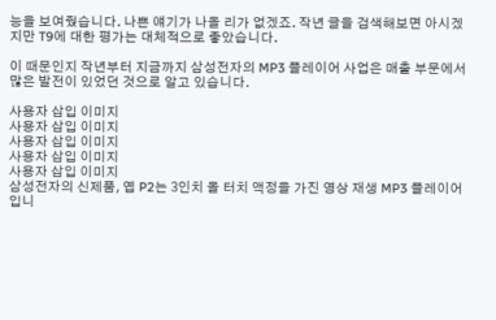능을 보여줬습니다. 나쁜 얘기가 나올 리가 없겠죠. 작년 글을 검색해보면 아시겠지만 T9에 대한 평가는 대체적으로 좋았습니다.

이 때문인지 작년부터 지금까지 삼성전자의 MP3 플레이어 사업은 매출 부문에서 많은 발전이 있었던 것으로 알고 있습니다.

사용자 삽입 이미지
사용자 삽입 이미지
사용자 삽입 이미지
사용자 삽입 이미지
사용자 삽입 이미지
삼성전자의 신제품, 옙 P2는 3인치 올 터치 액정을 가진 영상 재생 MP3 플레이어입니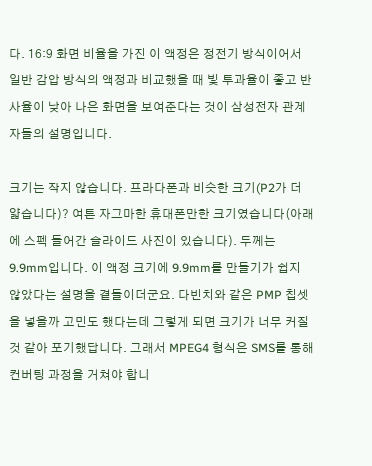다. 16:9 화면 비율을 가진 이 액정은 정전기 방식이어서 일반 감압 방식의 액정과 비교했을 때 빛 투과율이 좋고 반사율이 낮아 나은 화면을 보여준다는 것이 삼성전자 관계자들의 설명입니다.

크기는 작지 않습니다. 프라다폰과 비슷한 크기(P2가 더 얇습니다)? 여튼 자그마한 휴대폰만한 크기였습니다(아래에 스펙 들어간 슬라이드 사진이 있습니다). 두께는 9.9mm입니다. 이 액정 크기에 9.9mm를 만들기가 쉽지 않았다는 설명을 곁들이더군요. 다빈치와 같은 PMP 칩셋을 넣을까 고민도 했다는데 그렇게 되면 크기가 너무 커질 것 같아 포기했답니다. 그래서 MPEG4 형식은 SMS를 통해 컨버팅 과정을 거쳐야 합니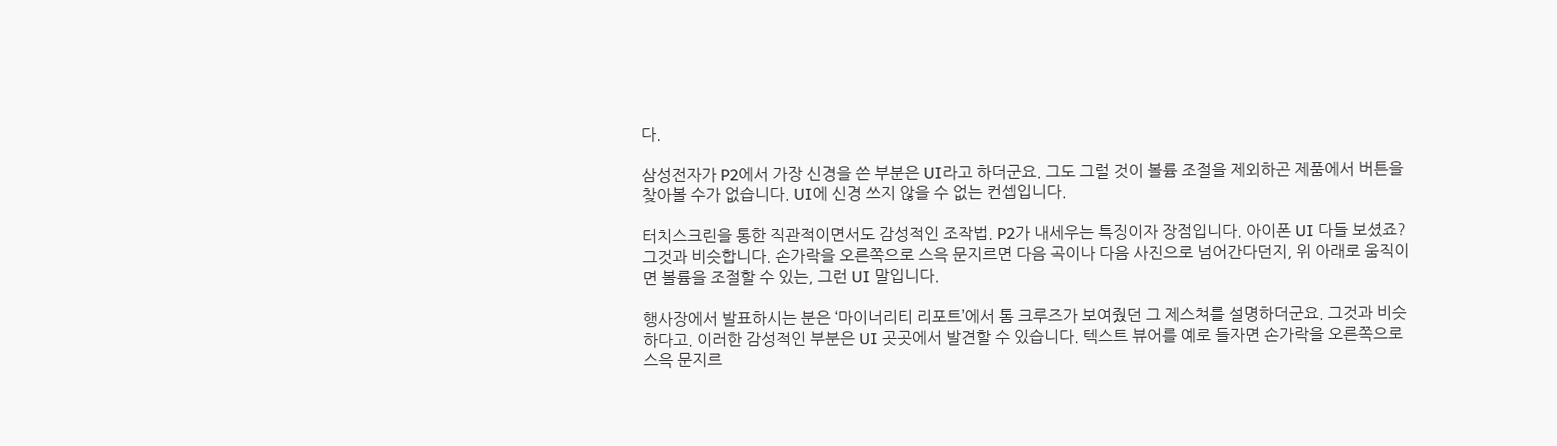다.

삼성전자가 P2에서 가장 신경을 쓴 부분은 UI라고 하더군요. 그도 그럴 것이 볼륨 조절을 제외하곤 제품에서 버튼을 찾아볼 수가 없습니다. UI에 신경 쓰지 않을 수 없는 컨셉입니다.

터치스크린을 통한 직관적이면서도 감성적인 조작법. P2가 내세우는 특징이자 장점입니다. 아이폰 UI 다들 보셨죠? 그것과 비슷합니다. 손가락을 오른쪽으로 스윽 문지르면 다음 곡이나 다음 사진으로 넘어간다던지, 위 아래로 움직이면 볼륨을 조절할 수 있는, 그런 UI 말입니다.

행사장에서 발표하시는 분은 ‘마이너리티 리포트’에서 톰 크루즈가 보여줬던 그 제스쳐를 설명하더군요. 그것과 비슷하다고. 이러한 감성적인 부분은 UI 곳곳에서 발견할 수 있습니다. 텍스트 뷰어를 예로 들자면 손가락을 오른쪽으로 스윽 문지르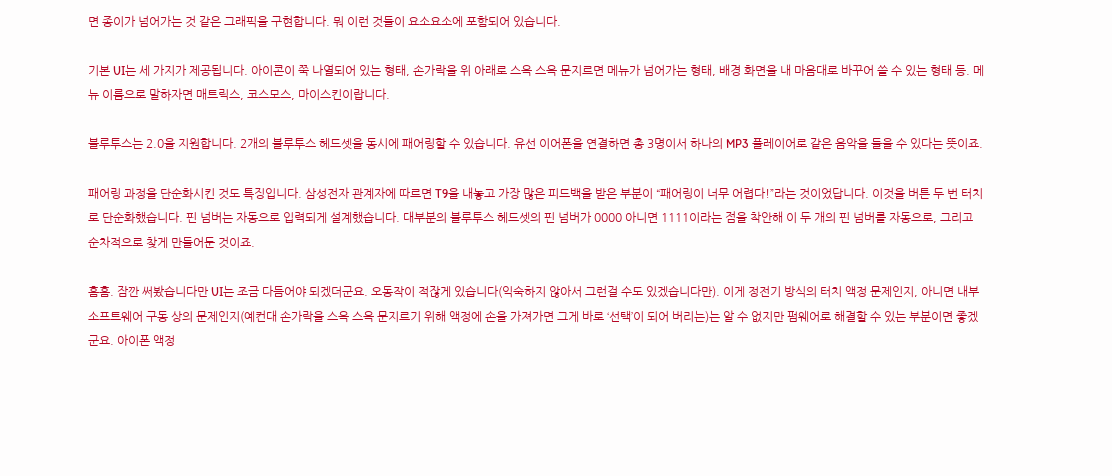면 종이가 넘어가는 것 같은 그래픽을 구현합니다. 뭐 이런 것들이 요소요소에 포함되어 있습니다.

기본 UI는 세 가지가 제공됩니다. 아이콘이 쭉 나열되어 있는 형태, 손가락을 위 아래로 스윽 스윽 문지르면 메뉴가 넘어가는 형태, 배경 화면을 내 마음대로 바꾸어 쓸 수 있는 형태 등. 메뉴 이름으로 말하자면 매트릭스, 코스모스, 마이스킨이랍니다.

블루투스는 2.0을 지원합니다. 2개의 블루투스 헤드셋을 동시에 패어링할 수 있습니다. 유선 이어폰을 연결하면 총 3명이서 하나의 MP3 플레이어로 같은 음악을 들을 수 있다는 뜻이죠.

패어링 과정을 단순화시킨 것도 특징입니다. 삼성전자 관계자에 따르면 T9을 내놓고 가장 많은 피드백을 받은 부분이 “패어링이 너무 어렵다!”라는 것이었답니다. 이것을 버튼 두 번 터치로 단순화했습니다. 핀 넘버는 자동으로 입력되게 설계했습니다. 대부분의 블루투스 헤드셋의 핀 넘버가 0000 아니면 1111이라는 점을 착안해 이 두 개의 핀 넘버를 자동으로, 그리고 순차적으로 찾게 만들어둔 것이죠.

흠흠. 잠깐 써봤습니다만 UI는 조금 다듬어야 되겠더군요. 오동작이 적잖게 있습니다(익숙하지 않아서 그런걸 수도 있겠습니다만). 이게 정전기 방식의 터치 액정 문제인지, 아니면 내부 소프트웨어 구동 상의 문제인지(예컨대 손가락을 스윽 스윽 문지르기 위해 액정에 손을 가져가면 그게 바로 ‘선택’이 되어 버리는)는 알 수 없지만 펌웨어로 해결할 수 있는 부분이면 좋겠군요. 아이폰 액정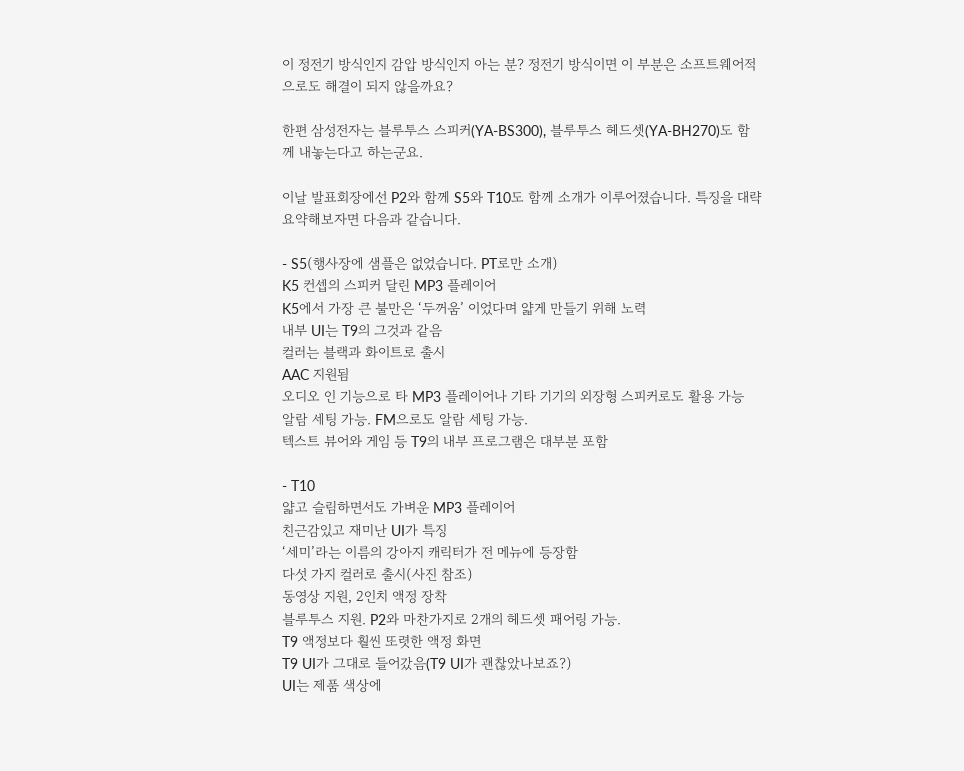이 정전기 방식인지 감압 방식인지 아는 분? 정전기 방식이면 이 부분은 소프트웨어적으로도 해결이 되지 않을까요?

한편 삼성전자는 블루투스 스피커(YA-BS300), 블루투스 헤드셋(YA-BH270)도 함께 내놓는다고 하는군요.

이날 발표회장에선 P2와 함께 S5와 T10도 함께 소개가 이루어졌습니다. 특징을 대략 요약해보자면 다음과 같습니다.

- S5(행사장에 샘플은 없었습니다. PT로만 소개)
K5 컨셉의 스피커 달린 MP3 플레이어
K5에서 가장 큰 불만은 ‘두꺼움’ 이었다며 얇게 만들기 위해 노력
내부 UI는 T9의 그것과 같음
컬러는 블랙과 화이트로 출시
AAC 지원됨
오디오 인 기능으로 타 MP3 플레이어나 기타 기기의 외장형 스피커로도 활용 가능
알람 세팅 가능. FM으로도 알람 세팅 가능.
텍스트 뷰어와 게임 등 T9의 내부 프로그램은 대부분 포함

- T10
얇고 슬림하면서도 가벼운 MP3 플레이어
친근감있고 재미난 UI가 특징
‘세미’라는 이름의 강아지 캐릭터가 전 메뉴에 등장함
다섯 가지 컬러로 출시(사진 참조)
동영상 지원, 2인치 액정 장착
블루투스 지원. P2와 마찬가지로 2개의 헤드셋 패어링 가능.
T9 액정보다 훨씬 또렷한 액정 화면
T9 UI가 그대로 들어갔음(T9 UI가 괜찮았나보죠?)
UI는 제품 색상에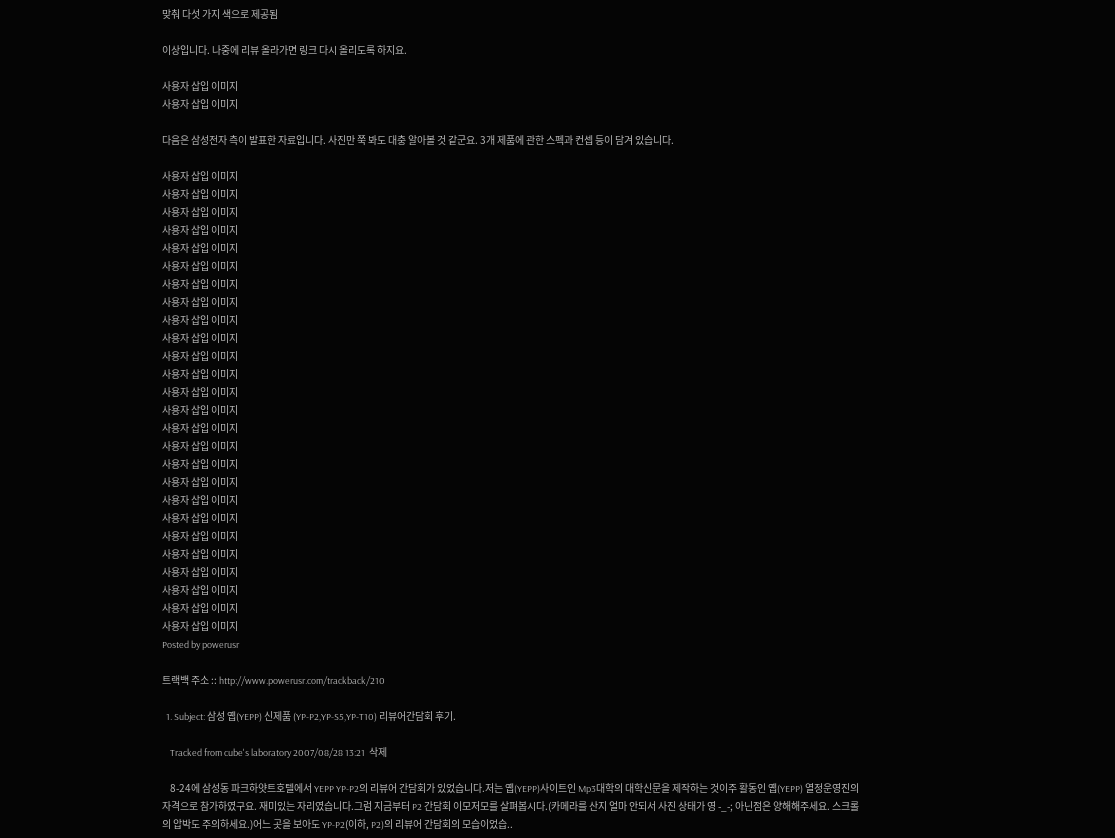맞춰 다섯 가지 색으로 제공됨

이상입니다. 나중에 리뷰 올라가면 링크 다시 올리도록 하지요.

사용자 삽입 이미지
사용자 삽입 이미지

다음은 삼성전자 측이 발표한 자료입니다. 사진만 쭉 봐도 대충 알아볼 것 같군요. 3개 제품에 관한 스펙과 컨셉 등이 담겨 있습니다.

사용자 삽입 이미지
사용자 삽입 이미지
사용자 삽입 이미지
사용자 삽입 이미지
사용자 삽입 이미지
사용자 삽입 이미지
사용자 삽입 이미지
사용자 삽입 이미지
사용자 삽입 이미지
사용자 삽입 이미지
사용자 삽입 이미지
사용자 삽입 이미지
사용자 삽입 이미지
사용자 삽입 이미지
사용자 삽입 이미지
사용자 삽입 이미지
사용자 삽입 이미지
사용자 삽입 이미지
사용자 삽입 이미지
사용자 삽입 이미지
사용자 삽입 이미지
사용자 삽입 이미지
사용자 삽입 이미지
사용자 삽입 이미지
사용자 삽입 이미지
사용자 삽입 이미지
Posted by powerusr

트랙백 주소 :: http://www.powerusr.com/trackback/210

  1. Subject: 삼성 옙(YEPP) 신제품 (YP-P2,YP-S5,YP-T10) 리뷰어간담회 후기.

    Tracked from cube's laboratory 2007/08/28 13:21  삭제

    8-24에 삼성동 파크하얏트호텔에서 YEPP YP-P2의 리뷰어 간담회가 있었습니다.저는 옙(YEPP)사이트인 Mp3대학의 대학신문을 제작하는 것이주 활동인 옙(YEPP) 열정운영진의 자격으로 참가하였구요. 재미있는 자리였습니다.그럼 지금부터 P2 간담회 이모저모를 살펴봅시다.(카메라를 산지 얼마 안되서 사진 상태가 영 -_-; 아닌점은 양해해주세요. 스크롤의 압박도 주의하세요.)어느 곳을 보아도 YP-P2(이하, P2)의 리뷰어 간담회의 모습이었습..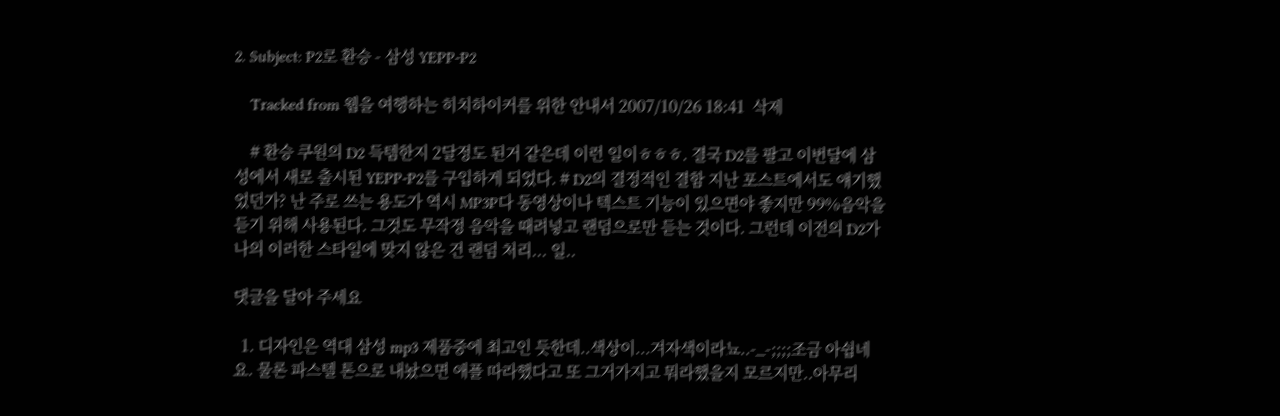2. Subject: P2로 환승 - 삼성 YEPP-P2

    Tracked from 웹을 여행하는 히치하이커를 위한 안내서 2007/10/26 18:41  삭제

    # 환승 쿠원의 D2 득템한지 2달정도 된거 같은데 이런 일이ㅎㅎㅎ. 결국 D2를 팔고 이번달에 삼성에서 새로 출시된 YEPP-P2를 구입하게 되었다. # D2의 결정적인 결함 지난 포스트에서도 얘기했었던가? 난 주로 쓰는 용도가 역시 MP3P다 동영상이나 텍스트 기능이 있으면야 좋지만 99%음악을 듣기 위해 사용된다. 그것도 무작정 음악을 때려넣고 랜덤으로만 듣는 것이다. 그런데 이전의 D2가 나의 이러한 스타일에 맞지 않은 건 랜덤 처리... 일..

댓글을 달아 주세요

  1. 디자인은 역대 삼성 mp3 제품중에 최고인 듯한데..색상이...겨자색이라뇨..-_-;;;;조금 아쉽네요. 물론 파스텔 톤으로 내놨으면 애플 따라했다고 또 그거가지고 뭐라했을지 모르지만..아무리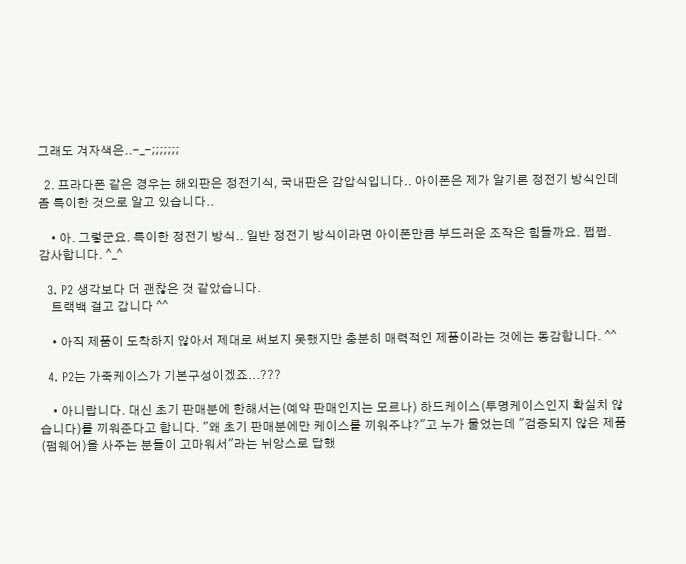그래도 겨자색은..-_-;;;;;;;

  2. 프라다폰 같은 경우는 해외판은 정전기식, 국내판은 감압식입니다.. 아이폰은 제가 알기론 정전기 방식인데 좀 특이한 것으로 알고 있습니다..

    • 아. 그렇군요. 특이한 정전기 방식.. 일반 정전기 방식이라면 아이폰만큼 부드러운 조작은 힘들까요. 쩝쩝. 감사합니다. ^_^

  3. P2 생각보다 더 괜찮은 것 같았습니다.
    트랙백 걸고 갑니다 ^^

    • 아직 제품이 도착하지 않아서 제대로 써보지 못했지만 충분히 매력적인 제품이라는 것에는 동감합니다. ^^

  4. P2는 가죽케이스가 기본구성이겠죠...???

    • 아니랍니다. 대신 초기 판매분에 한해서는(예약 판매인지는 모르나) 하드케이스(투명케이스인지 확실치 않습니다)를 끼워준다고 합니다. "왜 초기 판매분에만 케이스를 끼워주냐?"고 누가 물었는데 "검증되지 않은 제품(펌웨어)을 사주는 분들이 고마워서"라는 뉘앙스로 답했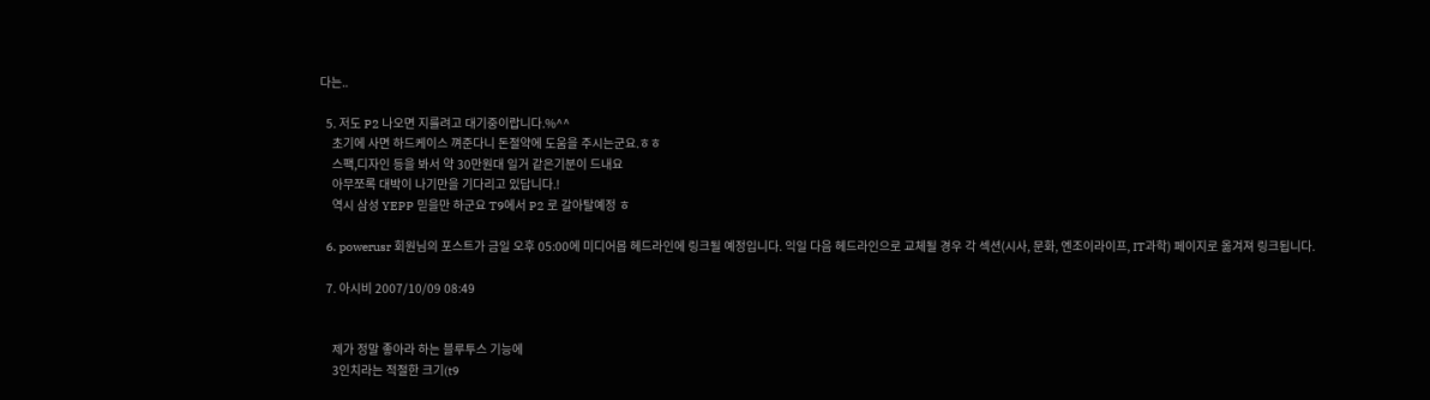다는..

  5. 저도 P2 나오면 지를려고 대기중이랍니다.%^^
    초기에 사면 하드케이스 껴준다니 돈절약에 도움을 주시는군요.ㅎㅎ
    스팩,디자인 등을 봐서 약 30만원대 일거 같은기분이 드내요
    아무쪼록 대박이 나기만을 기다리고 있답니다.!
    역시 삼성 YEPP 믿을만 하군요 T9에서 P2 로 갈아탈예정 ㅎ

  6. powerusr 회원님의 포스트가 금일 오후 05:00에 미디어몹 헤드라인에 링크될 예정입니다. 익일 다음 헤드라인으로 교체될 경우 각 섹션(시사, 문화, 엔조이라이프, IT과학) 페이지로 옮겨져 링크됩니다.

  7. 아시비 2007/10/09 08:49


    제가 정말 좋아라 하는 블루투스 기능에
    3인치라는 적절한 크기(t9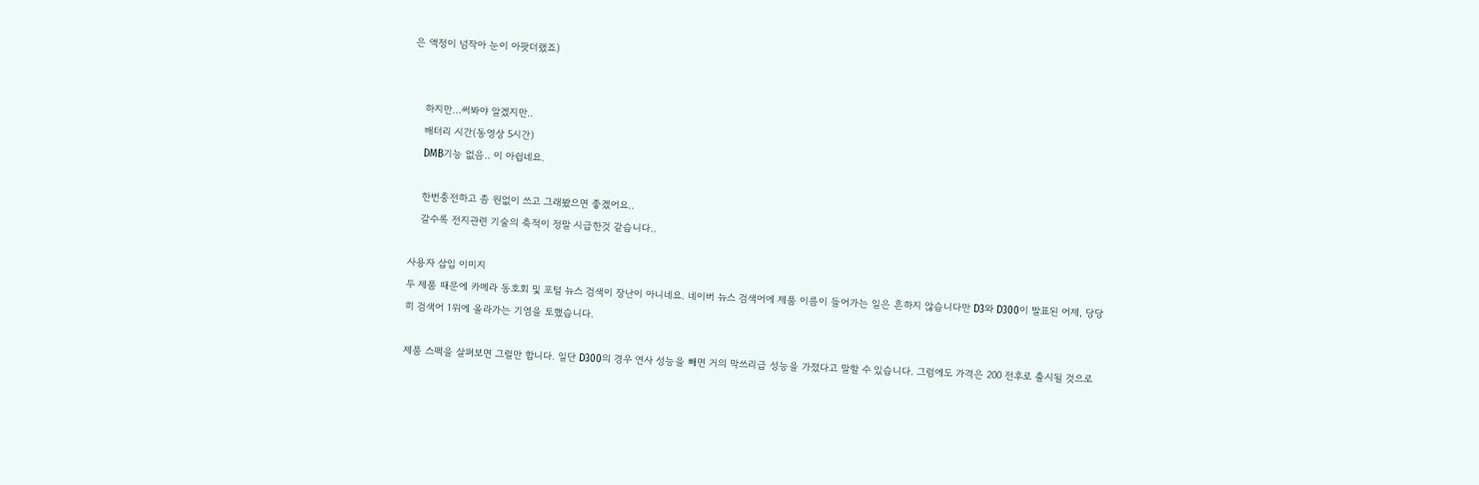은 액정이 넘작아 눈이 아팟더랬죠)


    하지만...써봐야 알겠지만..
    배터리 시간(동영상 5시간)
    DMB기능 없음.. 이 아쉽네요.

    한번충전하고 좀 원없이 쓰고 그래봤으면 좋겠어요..
    갈수록 전지관련 기술의 축적이 정말 시급한것 같습니다..

사용자 삽입 이미지
두 제품 때문에 카메라 동호회 및 포털 뉴스 검색이 장난이 아니네요. 네이버 뉴스 검색어에 제품 이름이 들어가는 일은 흔하지 않습니다만 D3와 D300이 발표된 어제, 당당히 검색어 1위에 올라가는 기염을 토했습니다.

제품 스펙을 살펴보면 그럴만 합니다. 일단 D300의 경우 연사 성능을 빼면 거의 막쓰리급 성능을 가졌다고 말할 수 있습니다. 그럼에도 가격은 200 전후로 출시될 것으로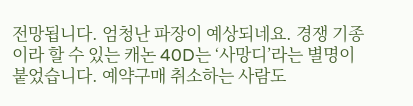전망됩니다. 엄청난 파장이 예상되네요. 경쟁 기종이라 할 수 있는 캐논 40D는 ‘사망디’라는 별명이 붙었습니다. 예약구매 취소하는 사람도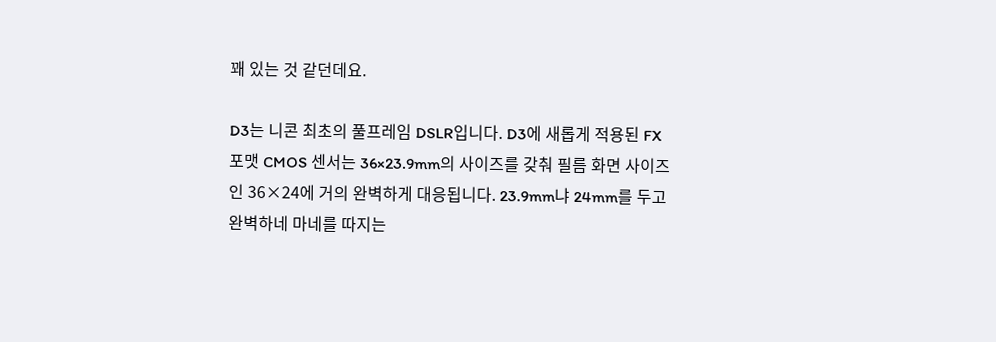꽤 있는 것 같던데요.

D3는 니콘 최초의 풀프레임 DSLR입니다. D3에 새롭게 적용된 FX포맷 CMOS 센서는 36×23.9mm의 사이즈를 갖춰 필름 화면 사이즈인 36×24에 거의 완벽하게 대응됩니다. 23.9mm냐 24mm를 두고 완벽하네 마네를 따지는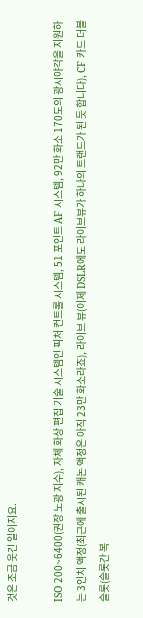것은 조금 웃긴 일이지요.

ISO 200~6400(권장 노광 지수), 자체 화상 편집 기술 시스템인 픽처 컨트롤 시스템, 51 포인트 AF 시스템, 92만 화소 170도의 광시야각을 지원하는 3인치 액정(최근에 출시된 캐논 액정은 아직 23만 화소라죠), 라이브 뷰(이제 DSLR에도 라이브뷰가 하나의 트랜드가 된 듯 합니다), CF 카드 더블 슬롯(슬롯간 복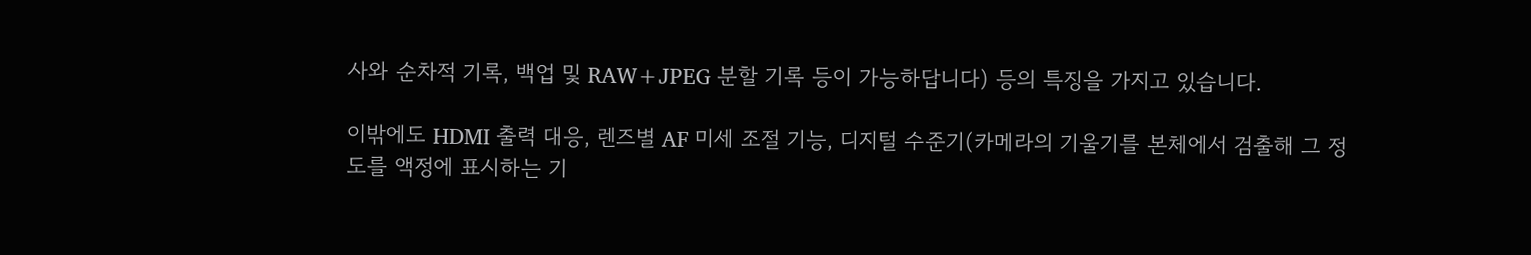사와 순차적 기록, 백업 및 RAW+JPEG 분할 기록 등이 가능하답니다) 등의 특징을 가지고 있습니다.

이밖에도 HDMI 출력 대응, 렌즈별 AF 미세 조절 기능, 디지털 수준기(카메라의 기울기를 본체에서 검출해 그 정도를 액정에 표시하는 기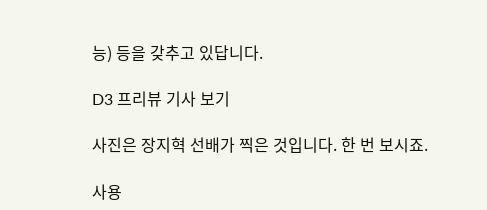능) 등을 갖추고 있답니다.

D3 프리뷰 기사 보기

사진은 장지혁 선배가 찍은 것입니다. 한 번 보시죠.

사용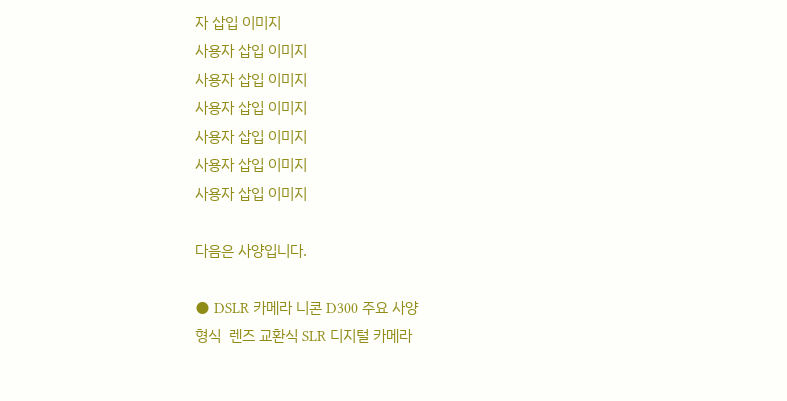자 삽입 이미지
사용자 삽입 이미지
사용자 삽입 이미지
사용자 삽입 이미지
사용자 삽입 이미지
사용자 삽입 이미지
사용자 삽입 이미지

다음은 사양입니다.

● DSLR 카메라 니콘 D300 주요 사양
형식  렌즈 교환식 SLR 디지털 카메라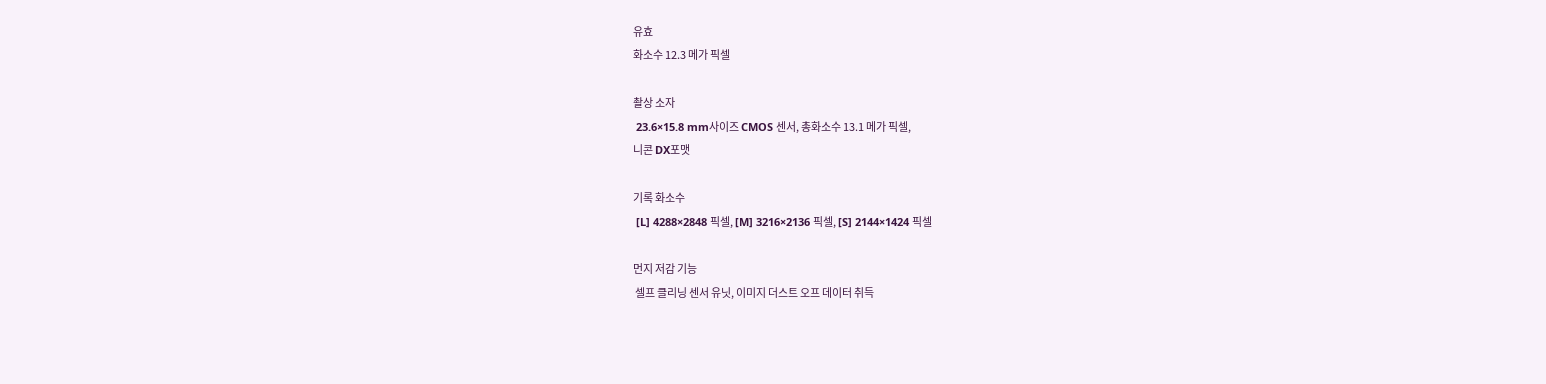유효
화소수 12.3 메가 픽셀

촬상 소자
 23.6×15.8 mm사이즈 CMOS 센서, 총화소수 13.1 메가 픽셀,
니콘 DX포맷

기록 화소수
 [L] 4288×2848 픽셀, [M] 3216×2136 픽셀, [S] 2144×1424 픽셀

먼지 저감 기능
 셀프 클리닝 센서 유닛, 이미지 더스트 오프 데이터 취득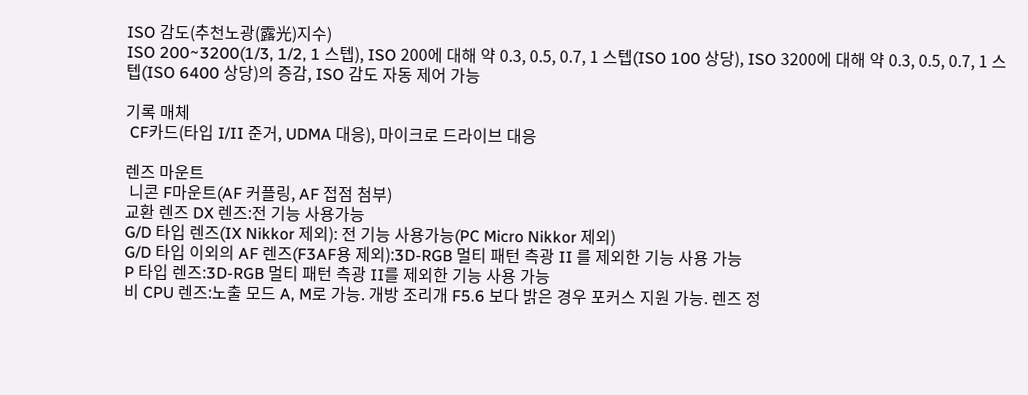ISO 감도(추천노광(露光)지수)
ISO 200~3200(1/3, 1/2, 1 스텝), ISO 200에 대해 약 0.3, 0.5, 0.7, 1 스텝(ISO 100 상당), ISO 3200에 대해 약 0.3, 0.5, 0.7, 1 스텝(ISO 6400 상당)의 증감, ISO 감도 자동 제어 가능

기록 매체
 CF카드(타입 I/II 준거, UDMA 대응), 마이크로 드라이브 대응

렌즈 마운트
 니콘 F마운트(AF 커플링, AF 접점 첨부)
교환 렌즈 DX 렌즈:전 기능 사용가능
G/D 타입 렌즈(IX Nikkor 제외): 전 기능 사용가능(PC Micro Nikkor 제외)
G/D 타입 이외의 AF 렌즈(F3AF용 제외):3D-RGB 멀티 패턴 측광 II 를 제외한 기능 사용 가능
P 타입 렌즈:3D-RGB 멀티 패턴 측광 II를 제외한 기능 사용 가능
비 CPU 렌즈:노출 모드 A, M로 가능. 개방 조리개 F5.6 보다 밝은 경우 포커스 지원 가능. 렌즈 정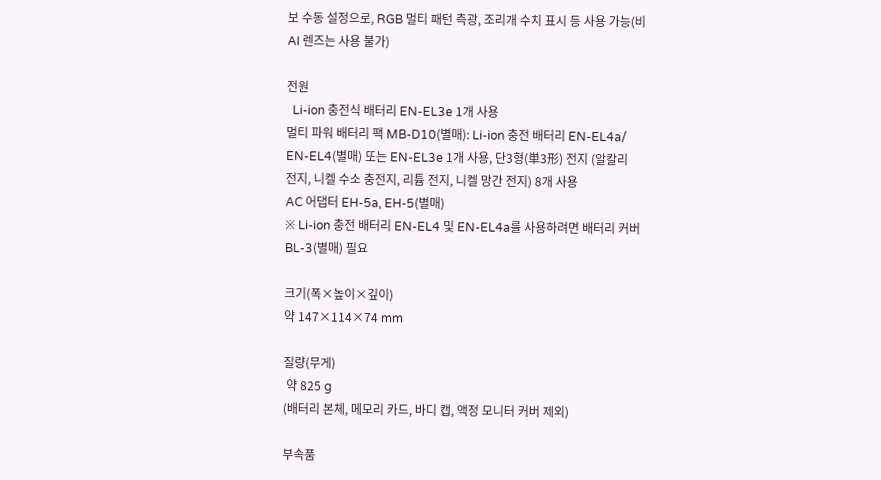보 수동 설정으로, RGB 멀티 패턴 측광, 조리개 수치 표시 등 사용 가능(비 AI 렌즈는 사용 불가)

전원
  Li-ion 충전식 배터리 EN-EL3e 1개 사용
멀티 파워 배터리 팩 MB-D10(별매): Li-ion 충전 배터리 EN-EL4a/
EN-EL4(별매) 또는 EN-EL3e 1개 사용, 단3형(単3形) 전지 (알칼리
전지, 니켈 수소 충전지, 리튬 전지, 니켈 망간 전지) 8개 사용
AC 어댑터 EH-5a, EH-5(별매)
※ Li-ion 충전 배터리 EN-EL4 및 EN-EL4a를 사용하려면 배터리 커버 BL-3(별매) 필요

크기(폭×높이×깊이)
약 147×114×74 mm

질량(무게)
 약 825 g
(배터리 본체, 메모리 카드, 바디 캡, 액정 모니터 커버 제외)

부속품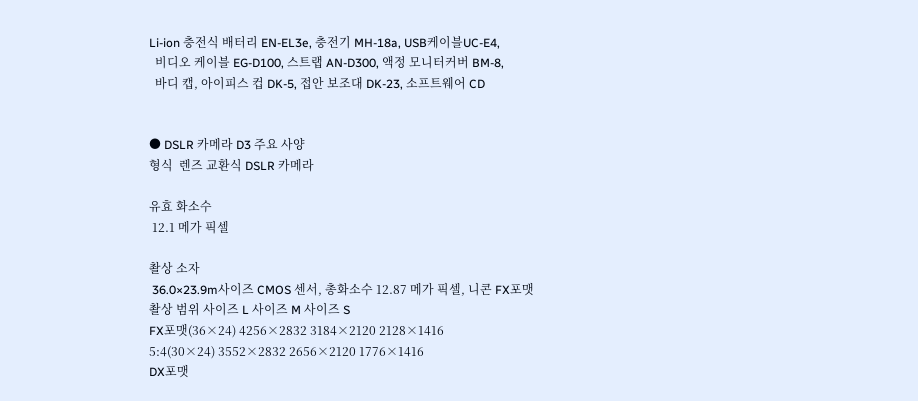Li-ion 충전식 배터리 EN-EL3e, 충전기 MH-18a, USB케이블UC-E4,
  비디오 케이블 EG-D100, 스트랩 AN-D300, 액정 모니터커버 BM-8,
  바디 캡, 아이피스 컵 DK-5, 접안 보조대 DK-23, 소프트웨어 CD


● DSLR 카메라 D3 주요 사양
형식  렌즈 교환식 DSLR 카메라

유효 화소수
 12.1 메가 픽셀

촬상 소자
 36.0×23.9m사이즈 CMOS 센서, 총화소수 12.87 메가 픽셀, 니콘 FX포맷
촬상 범위 사이즈 L 사이즈 M 사이즈 S
FX포맷(36×24) 4256×2832 3184×2120 2128×1416
5:4(30×24) 3552×2832 2656×2120 1776×1416
DX포맷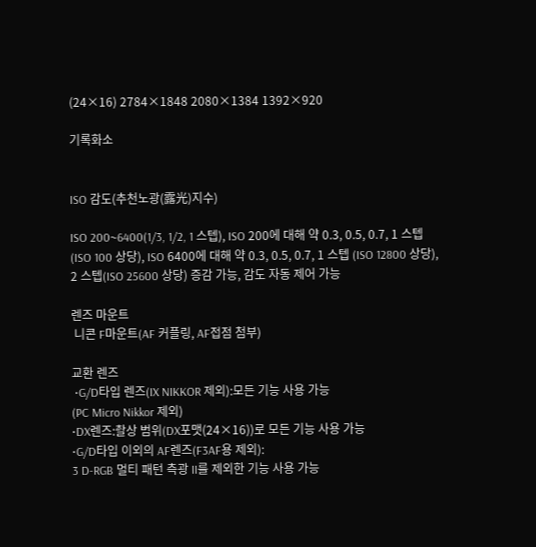(24×16) 2784×1848 2080×1384 1392×920

기록화소


ISO 감도(추천노광(露光)지수)

ISO 200~6400(1/3, 1/2, 1 스텝), ISO 200에 대해 약 0.3, 0.5, 0.7, 1 스텝 (ISO 100 상당), ISO 6400에 대해 약 0.3, 0.5, 0.7, 1 스텝 (ISO 12800 상당), 2 스텝(ISO 25600 상당) 증감 가능, 감도 자동 제어 가능

렌즈 마운트
 니콘 F마운트(AF 커플링, AF접점 첨부)

교환 렌즈
 •G/D타입 렌즈(IX NIKKOR 제외):모든 기능 사용 가능
(PC Micro Nikkor 제외)
•DX렌즈:촬상 범위(DX포맷(24×16))로 모든 기능 사용 가능
•G/D타입 이외의 AF렌즈(F3AF용 제외):
3 D-RGB 멀티 패턴 측광 II를 제외한 기능 사용 가능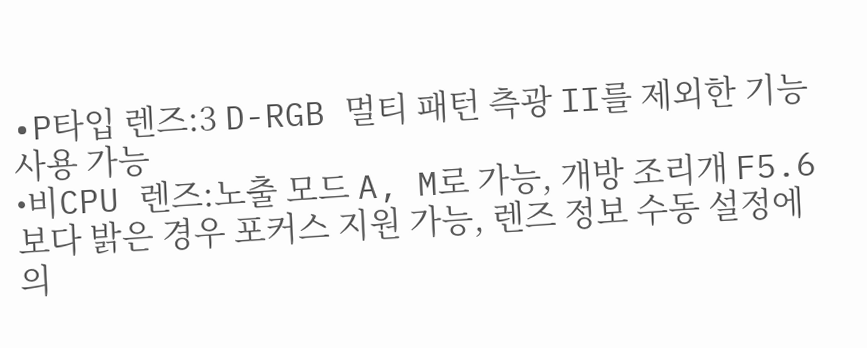•P타입 렌즈:3 D-RGB 멀티 패턴 측광 II를 제외한 기능 사용 가능
•비CPU 렌즈:노출 모드 A, M로 가능, 개방 조리개 F5.6보다 밝은 경우 포커스 지원 가능, 렌즈 정보 수동 설정에 의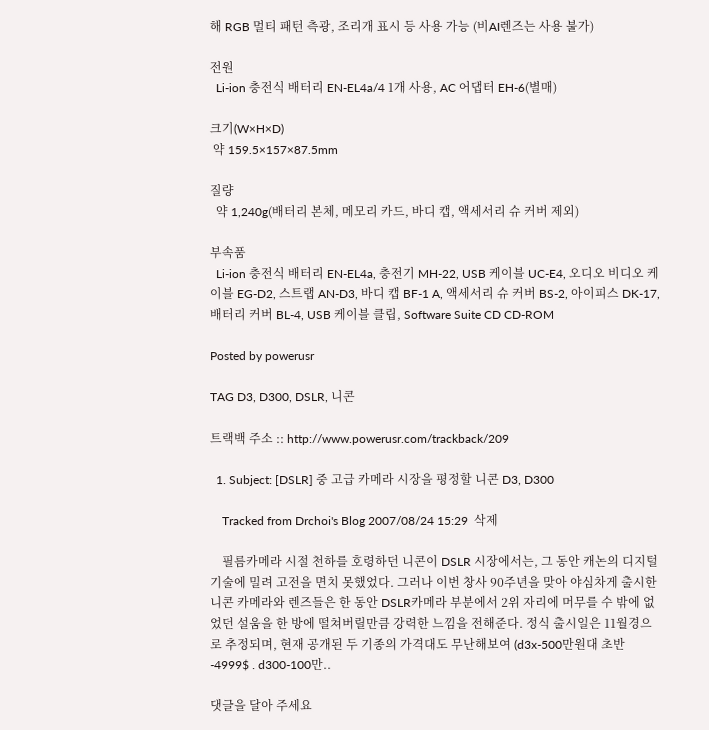해 RGB 멀티 패턴 측광, 조리개 표시 등 사용 가능 (비AI렌즈는 사용 불가)

전원
  Li-ion 충전식 배터리 EN-EL4a/4 1개 사용, AC 어댑터 EH-6(별매)

크기(W×H×D)
 약 159.5×157×87.5mm

질량
  약 1,240g(배터리 본체, 메모리 카드, 바디 캡, 액세서리 슈 커버 제외)

부속품
  Li-ion 충전식 배터리 EN-EL4a, 충전기 MH-22, USB 케이블 UC-E4, 오디오 비디오 케이블 EG-D2, 스트랩 AN-D3, 바디 캡 BF-1 A, 액세서리 슈 커버 BS-2, 아이피스 DK-17, 배터리 커버 BL-4, USB 케이블 클립, Software Suite CD CD-ROM

Posted by powerusr

TAG D3, D300, DSLR, 니콘

트랙백 주소 :: http://www.powerusr.com/trackback/209

  1. Subject: [DSLR] 중 고급 카메라 시장을 평정할 니콘 D3, D300

    Tracked from Drchoi's Blog 2007/08/24 15:29  삭제

    필름카메라 시절 천하를 호령하던 니콘이 DSLR 시장에서는, 그 동안 캐논의 디지털 기술에 밀려 고전을 면치 못했었다. 그러나 이번 창사 90주년을 맞아 야심차게 출시한 니콘 카메라와 렌즈들은 한 동안 DSLR카메라 부분에서 2위 자리에 머무를 수 밖에 없었던 설움을 한 방에 떨쳐버릴만큼 강력한 느낌을 전해준다. 정식 출시일은 11월경으로 추정되며, 현재 공개된 두 기종의 가격대도 무난해보여 (d3x-500만원대 초반-4999$ . d300-100만..

댓글을 달아 주세요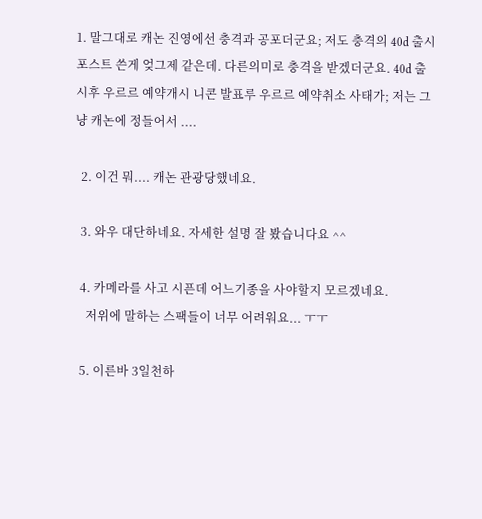1. 말그대로 캐논 진영에선 충격과 공포더군요; 저도 충격의 40d 출시 포스트 쓴게 엊그제 같은데. 다른의미로 충격을 받겠더군요. 40d 출시후 우르르 예약개시 니콘 발표루 우르르 예약취소 사태가; 저는 그냥 캐논에 정들어서 ....

  2. 이건 뭐.... 캐논 관광당했네요.

  3. 와우 대단하네요. 자세한 설명 잘 봤습니다요 ^^

  4. 카메라를 사고 시픈데 어느기종을 사야할지 모르겠네요.
    저위에 말하는 스팩들이 너무 어려워요... ㅜㅜ

  5. 이른바 3일천하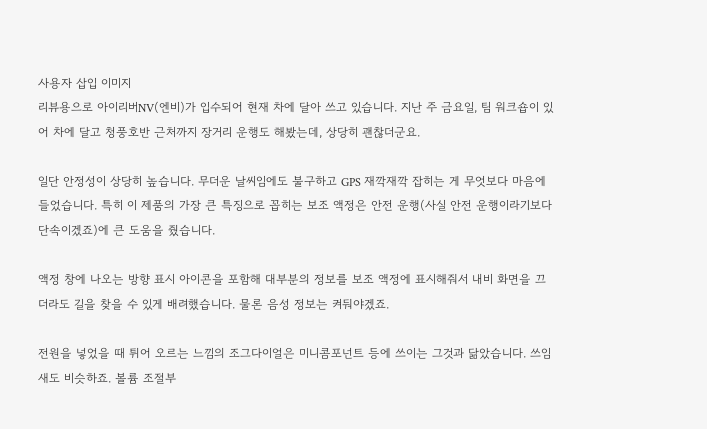사용자 삽입 이미지
리뷰용으로 아이리버NV(엔비)가 입수되어 현재 차에 달아 쓰고 있습니다. 지난 주 금요일, 팀 워크숍이 있어 차에 달고 청풍호반 근처까지 장거리 운행도 해봤는데, 상당히 괜찮더군요.

일단 안정성이 상당히 높습니다. 무더운 날씨임에도 불구하고 GPS 재깍재깍 잡히는 게 무엇보다 마음에 들었습니다. 특히 이 제품의 가장 큰 특징으로 꼽히는 보조 액정은 안전 운행(사실 안전 운행이라기보다 단속이겠죠)에 큰 도움을 줬습니다.

액정 창에 나오는 방향 표시 아이콘을 포함해 대부분의 정보를 보조 액정에 표시해줘서 내비 화면을 끄더라도 길을 찾을 수 있게 배려했습니다. 물론 음성 정보는 켜둬야겠죠.

전원을 넣었을 때 튀어 오르는 느낌의 조그다이얼은 미니콤포넌트 등에 쓰이는 그것과 닮았습니다. 쓰임새도 비슷하죠. 볼륨 조절부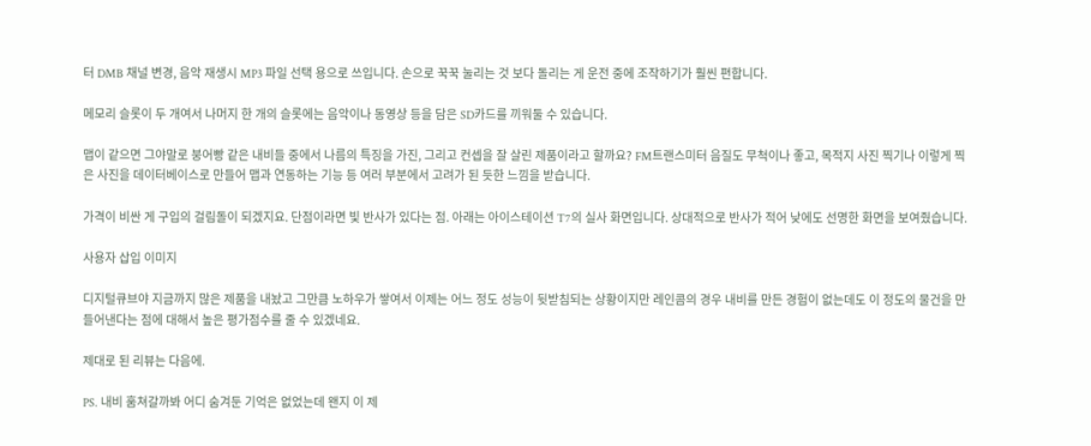터 DMB 채널 변경, 음악 재생시 MP3 파일 선택 용으로 쓰입니다. 손으로 꾹꾹 눌리는 것 보다 돌리는 게 운전 중에 조작하기가 훨씬 편합니다.

메모리 슬롯이 두 개여서 나머지 한 개의 슬롯에는 음악이나 동영상 등을 담은 SD카드를 끼워둘 수 있습니다.

맵이 같으면 그야말로 붕어빵 같은 내비들 중에서 나름의 특징을 가진, 그리고 컨셉을 잘 살린 제품이라고 할까요? FM트랜스미터 음질도 무척이나 좋고, 목적지 사진 찍기나 이렇게 찍은 사진을 데이터베이스로 만들어 맵과 연동하는 기능 등 여러 부분에서 고려가 된 듯한 느낌을 받습니다.

가격이 비싼 게 구입의 걸림돌이 되겠지요. 단점이라면 빛 반사가 있다는 점. 아래는 아이스테이션 T7의 실사 화면입니다. 상대적으로 반사가 적어 낮에도 선명한 화면을 보여줬습니다.

사용자 삽입 이미지

디지털큐브야 지금까지 많은 제품을 내놨고 그만큼 노하우가 쌓여서 이제는 어느 정도 성능이 뒷받침되는 상황이지만 레인콤의 경우 내비를 만든 경험이 없는데도 이 정도의 물건을 만들어낸다는 점에 대해서 높은 평가점수를 줄 수 있겠네요.

제대로 된 리뷰는 다음에.

PS. 내비 훔쳐갈까봐 어디 숨겨둔 기억은 없었는데 왠지 이 제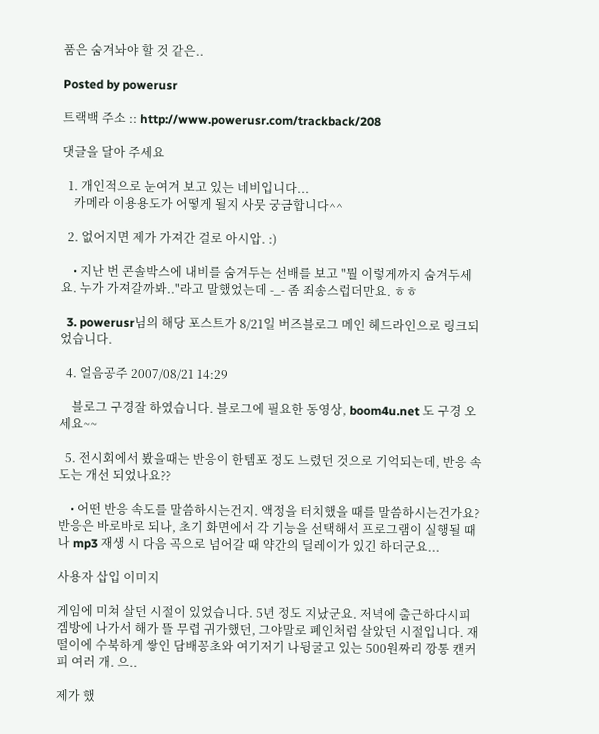품은 숨겨놔야 할 것 같은..

Posted by powerusr

트랙백 주소 :: http://www.powerusr.com/trackback/208

댓글을 달아 주세요

  1. 개인적으로 눈여겨 보고 있는 네비입니다...
    카메라 이용용도가 어떻게 될지 사뭇 궁금합니다^^

  2. 없어지면 제가 가져간 걸로 아시압. :)

    • 지난 번 콘솔박스에 내비를 숨겨두는 선배를 보고 "뭘 이렇게까지 숨겨두세요. 누가 가져갈까봐.."라고 말했었는데 -_- 좀 죄송스럽더만요. ㅎㅎ

  3. powerusr님의 해당 포스트가 8/21일 버즈블로그 메인 헤드라인으로 링크되었습니다.

  4. 얼음공주 2007/08/21 14:29

    블로그 구경잘 하였습니다. 블로그에 필요한 동영상, boom4u.net 도 구경 오세요~~

  5. 전시회에서 봤을때는 반응이 한템포 정도 느렸던 것으로 기억되는데, 반응 속도는 개선 되었나요??

    • 어떤 반응 속도를 말씀하시는건지. 액정을 터치했을 때를 말씀하시는건가요? 반응은 바로바로 되나, 초기 화면에서 각 기능을 선택해서 프로그램이 실행될 때나 mp3 재생 시 다음 곡으로 넘어갈 때 약간의 딜레이가 있긴 하더군요...

사용자 삽입 이미지

게임에 미쳐 살던 시절이 있었습니다. 5년 정도 지났군요. 저녁에 출근하다시피 겜방에 나가서 해가 뜰 무렵 귀가했던, 그야말로 폐인처럼 살았던 시절입니다. 재떨이에 수북하게 쌓인 담배꽁초와 여기저기 나뒹굴고 있는 500원짜리 깡통 캔커피 여러 개. 으..

제가 했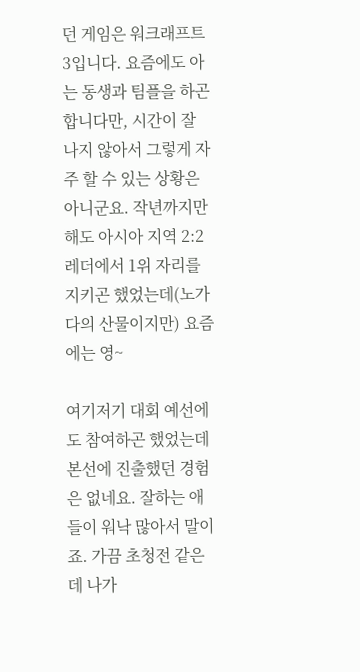던 게임은 워크래프트3입니다. 요즘에도 아는 동생과 팀플을 하곤 합니다만, 시간이 잘 나지 않아서 그렇게 자주 할 수 있는 상황은 아니군요. 작년까지만 해도 아시아 지역 2:2 레더에서 1위 자리를 지키곤 했었는데(노가다의 산물이지만) 요즘에는 영~

여기저기 대회 예선에도 참여하곤 했었는데 본선에 진출했던 경험은 없네요. 잘하는 애들이 워낙 많아서 말이죠. 가끔 초청전 같은데 나가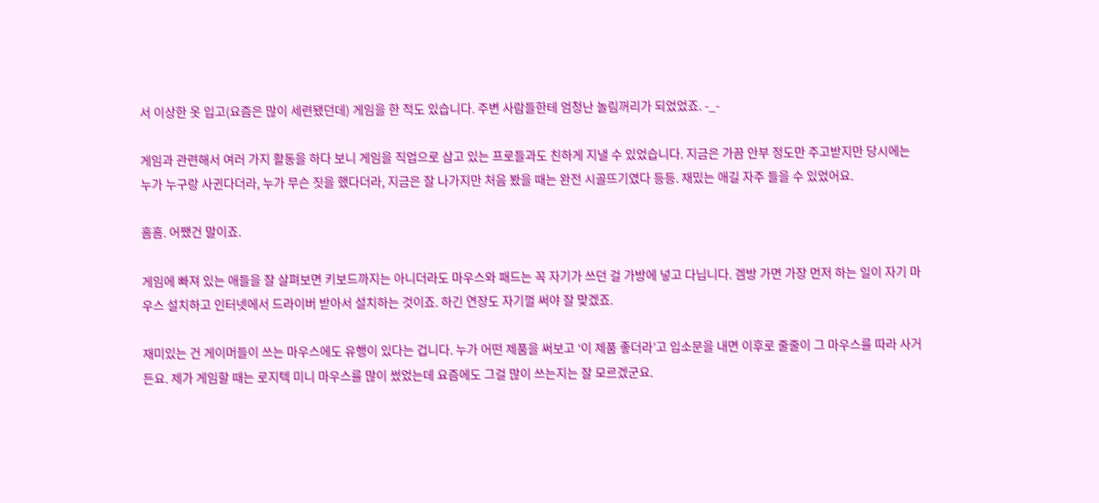서 이상한 옷 입고(요즘은 많이 세련됐던데) 게임을 한 적도 있습니다. 주변 사람들한테 엄청난 놀림꺼리가 되었었죠. -_-

게임과 관련해서 여러 가지 활동을 하다 보니 게임을 직업으로 삼고 있는 프로들과도 친하게 지낼 수 있었습니다. 지금은 가끔 안부 정도만 주고받지만 당시에는 누가 누구랑 사귄다더라, 누가 무슨 짓을 했다더라, 지금은 잘 나가지만 처음 봤을 때는 완전 시골뜨기였다 등등. 재밌는 애길 자주 들을 수 있었어요.

흠흠. 어쨌건 말이죠.

게임에 빠져 있는 애들을 잘 살펴보면 키보드까지는 아니더라도 마우스와 패드는 꼭 자기가 쓰던 걸 가방에 넣고 다닙니다. 겜방 가면 가장 먼저 하는 일이 자기 마우스 설치하고 인터넷에서 드라이버 받아서 설치하는 것이죠. 하긴 연장도 자기껄 써야 잘 맞겠죠.

재미있는 건 게이머들이 쓰는 마우스에도 유행이 있다는 겁니다. 누가 어떤 제품을 써보고 ‘이 제품 좋더라’고 입소문을 내면 이후로 줄줄이 그 마우스를 따라 사거든요. 제가 게임할 때는 로지텍 미니 마우스를 많이 썼었는데 요즘에도 그걸 많이 쓰는지는 잘 모르겠군요.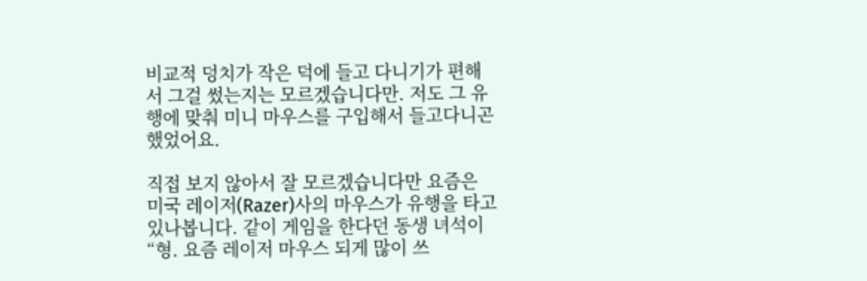비교적 덩치가 작은 덕에 들고 다니기가 편해서 그걸 썼는지는 모르겠습니다만. 저도 그 유행에 맞춰 미니 마우스를 구입해서 들고다니곤 했었어요.

직접 보지 않아서 잘 모르겠습니다만 요즘은 미국 레이저(Razer)사의 마우스가 유행을 타고 있나봅니다. 같이 게임을 한다던 동생 녀석이 “형. 요즘 레이저 마우스 되게 많이 쓰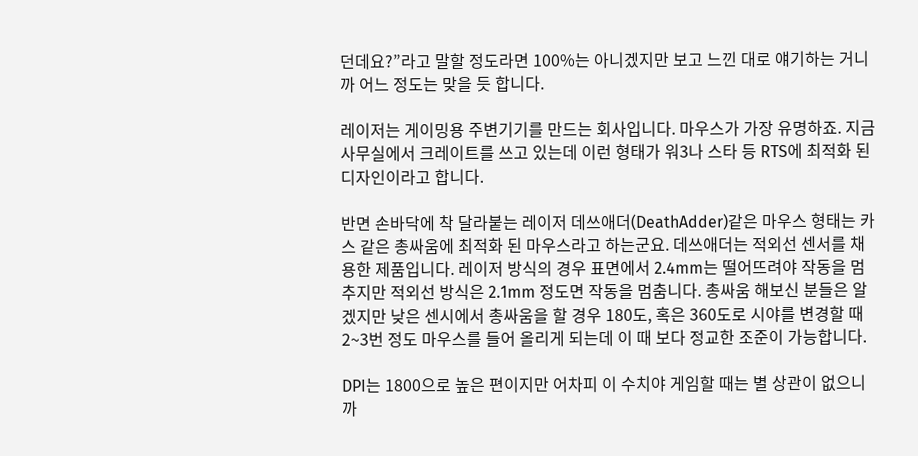던데요?”라고 말할 정도라면 100%는 아니겠지만 보고 느낀 대로 얘기하는 거니까 어느 정도는 맞을 듯 합니다.

레이저는 게이밍용 주변기기를 만드는 회사입니다. 마우스가 가장 유명하죠. 지금 사무실에서 크레이트를 쓰고 있는데 이런 형태가 워3나 스타 등 RTS에 최적화 된 디자인이라고 합니다.

반면 손바닥에 착 달라붙는 레이저 데쓰애더(DeathAdder)같은 마우스 형태는 카스 같은 총싸움에 최적화 된 마우스라고 하는군요. 데쓰애더는 적외선 센서를 채용한 제품입니다. 레이저 방식의 경우 표면에서 2.4mm는 떨어뜨려야 작동을 멈추지만 적외선 방식은 2.1mm 정도면 작동을 멈춤니다. 총싸움 해보신 분들은 알겠지만 낮은 센시에서 총싸움을 할 경우 180도, 혹은 360도로 시야를 변경할 때 2~3번 정도 마우스를 들어 올리게 되는데 이 때 보다 정교한 조준이 가능합니다.

DPI는 1800으로 높은 편이지만 어차피 이 수치야 게임할 때는 별 상관이 없으니까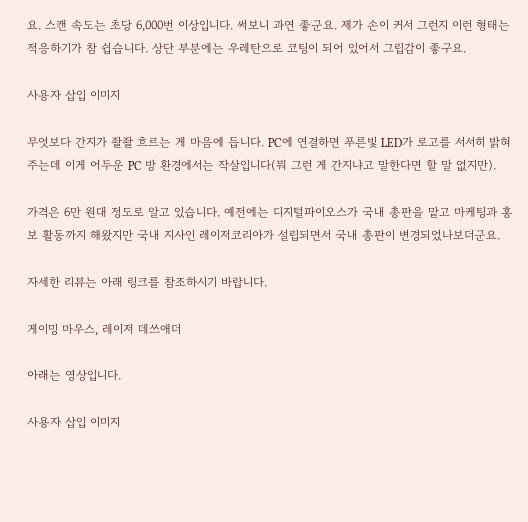요. 스캔 속도는 초당 6,000번 이상입니다. 써보니 과연 좋군요. 제가 손이 커서 그런지 이런 형태는 적응하기가 참 쉽습니다. 상단 부분에는 우레탄으로 코팅이 되어 있어서 그립감이 좋구요.

사용자 삽입 이미지

무엇보다 간지가 좔좔 흐르는 게 마음에 듭니다. PC에 연결하면 푸른빛 LED가 로고를 서서히 밝혀주는데 이게 어두운 PC 방 환경에서는 작살입니다(뭐 그런 게 간지냐고 말한다면 할 말 없지만).

가격은 6만 원대 정도로 알고 있습니다. 예전에는 디지털파이오스가 국내 총판을 맡고 마케팅과 홍보 활동까지 해왔지만 국내 지사인 레이저코리아가 설립되면서 국내 총판이 변경되었나보더군요.

자세한 리뷰는 아래 링크를 참조하시기 바랍니다.

게이밍 마우스, 레이저 데쓰애더

아래는 영상입니다.

사용자 삽입 이미지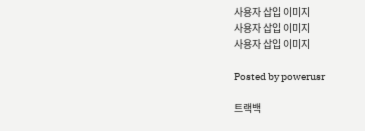사용자 삽입 이미지
사용자 삽입 이미지
사용자 삽입 이미지

Posted by powerusr

트랙백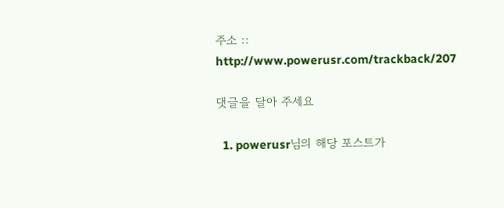주소 :: http://www.powerusr.com/trackback/207

댓글을 달아 주세요

  1. powerusr님의 해당 포스트가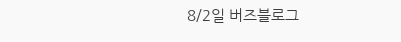8/2일 버즈블로그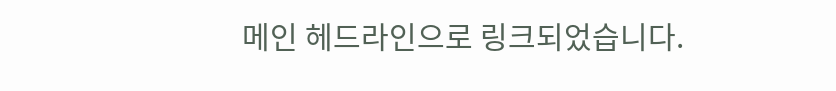메인 헤드라인으로 링크되었습니다.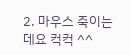2. 마우스 죽이는데요 컥컥 ^^